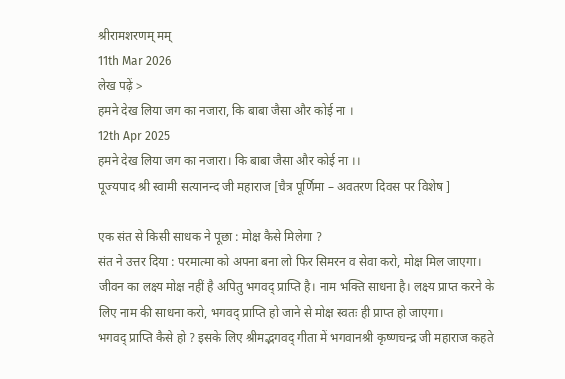श्रीरामशरणम् मम्
11th Mar 2026
लेख पढ़ें >
हमने देख लिया जग का नजारा, कि बाबा जैसा और कोई ना ।
12th Apr 2025
हमने देख लिया जग का नजारा। कि बाबा जैसा और कोई ना ।।
पूज्यपाद श्री स्वामी सत्यानन्द जी महाराज [चैत्र पूर्णिमा – अवतरण दिवस पर विशेष ]

एक संत से किसी साधक ने पूछा : मोक्ष कैसे मिलेगा ?
संत ने उत्तर दिया : परमात्मा को अपना बना लो फिर सिमरन व सेवा करो, मोक्ष मिल जाएगा। जीवन का लक्ष्य मोक्ष नहीं है अपितु भगवद् प्राप्ति है। नाम भक्ति साधना है। लक्ष्य प्राप्त करने के लिए नाम की साधना करो, भगवद् प्राप्ति हो जाने से मोक्ष स्वतः ही प्राप्त हो जाएगा।
भगवद् प्राप्ति कैसे हो ? इसके लिए श्रीमद्भगवद् गीता में भगवानश्री कृष्णचन्द्र जी महाराज कहते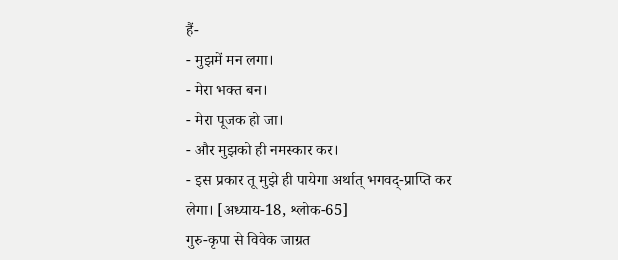हैं-
- मुझमें मन लगा।
- मेरा भक्त बन।
- मेरा पूजक हो जा।
- और मुझको ही नमस्कार कर।
- इस प्रकार तू मुझे ही पायेगा अर्थात् भगवद्-प्राप्ति कर लेगा। [अध्याय-18, श्लोक-65]
गुरु-कृपा से विवेक जाग्रत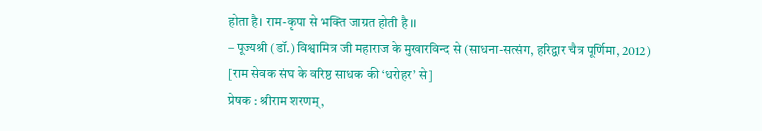होता है। राम-कृपा से भक्ति जाग्रत होती है ।।
– पूज्यश्री (डॉ.) विश्वामित्र जी महाराज के मुखारविन्द से (साधना-सत्संग, हरिद्वार चैत्र पूर्णिमा, 2012)
[राम सेवक संघ के वरिष्ठ साधक की ‘धरोहर’ से]
प्रेषक : श्रीराम शरणम्,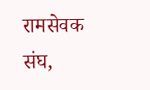रामसेवक संघ,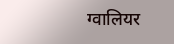ग्वालियर